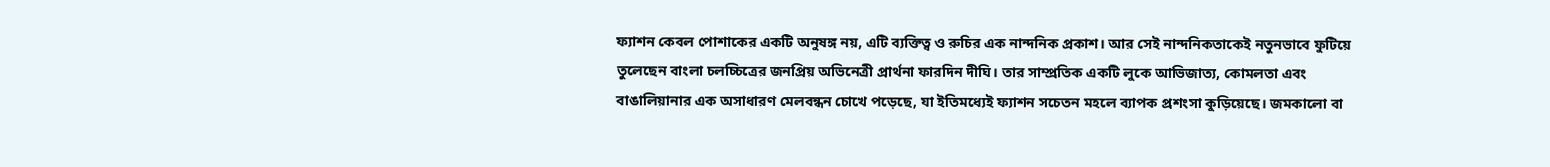ফ্যাশন কেবল পোশাকের একটি অনুষঙ্গ নয়, এটি ব্যক্তিত্ব ও রুচির এক নান্দনিক প্রকাশ। আর সেই নান্দনিকতাকেই নতুনভাবে ফুটিয়ে তুলেছেন বাংলা চলচ্চিত্রের জনপ্রিয় অভিনেত্রী প্রার্থনা ফারদিন দীঘি। তার সাম্প্রতিক একটি লুকে আভিজাত্য, কোমলতা এবং বাঙালিয়ানার এক অসাধারণ মেলবন্ধন চোখে পড়েছে, যা ইতিমধ্যেই ফ্যাশন সচেতন মহলে ব্যাপক প্রশংসা কুড়িয়েছে। জমকালো বা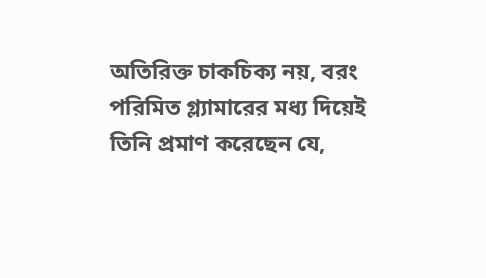অতিরিক্ত চাকচিক্য নয়, বরং পরিমিত গ্ল্যামারের মধ্য দিয়েই তিনি প্রমাণ করেছেন যে,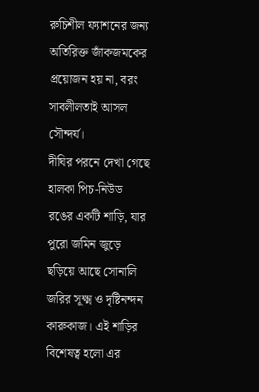রুচিশীল ফ্যাশনের জন্য অতিরিক্ত জাঁকজমকের প্রয়োজন হয় না, বরং সাবলীলতাই আসল সৌন্দর্য।
দীঘির পরনে দেখা গেছে হালকা পিচ-নিউড রঙের একটি শাড়ি, যার পুরো জমিন জুড়ে ছড়িয়ে আছে সোনালি জরির সূক্ষ্ম ও দৃষ্টিনন্দন কারুকাজ। এই শাড়ির বিশেষত্ব হলো এর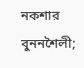নকশার বুননশৈলী;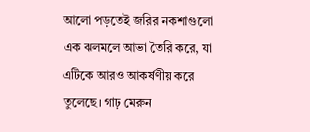আলো পড়তেই জরির নকশাগুলো এক ঝলমলে আভা তৈরি করে, যা এটিকে আরও আকর্ষণীয় করে তুলেছে। গাঢ় মেরুন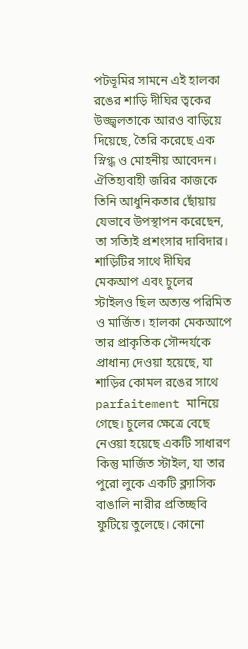পটভূমির সামনে এই হালকা রঙের শাড়ি দীঘির ত্বকের উজ্জ্বলতাকে আরও বাড়িয়ে দিয়েছে, তৈরি করেছে এক স্নিগ্ধ ও মোহনীয় আবেদন। ঐতিহ্যবাহী জরির কাজকে তিনি আধুনিকতার ছোঁয়ায় যেভাবে উপস্থাপন করেছেন, তা সত্যিই প্রশংসার দাবিদার।
শাড়িটির সাথে দীঘির মেকআপ এবং চুলের স্টাইলও ছিল অত্যন্ত পরিমিত ও মার্জিত। হালকা মেকআপে তার প্রাকৃতিক সৌন্দর্যকে প্রাধান্য দেওয়া হয়েছে, যা শাড়ির কোমল রঙের সাথে parfaitement মানিয়ে গেছে। চুলের ক্ষেত্রে বেছে নেওয়া হয়েছে একটি সাধারণ কিন্তু মার্জিত স্টাইল, যা তার পুরো লুকে একটি ক্ল্যাসিক বাঙালি নারীর প্রতিচ্ছবি ফুটিয়ে তুলেছে। কোনো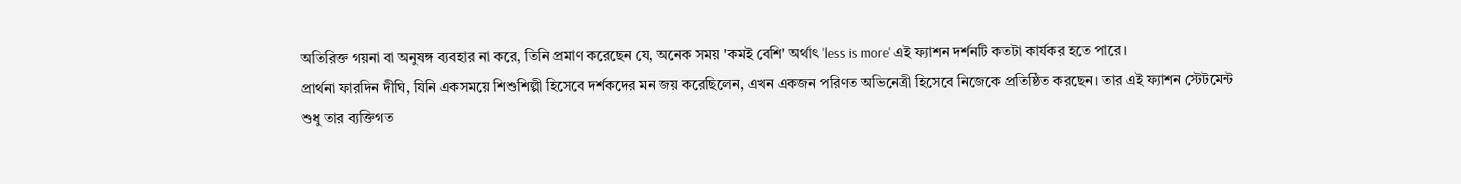অতিরিক্ত গয়না বা অনুষঙ্গ ব্যবহার না করে, তিনি প্রমাণ করেছেন যে, অনেক সময় 'কমই বেশি' অর্থাৎ 'less is more' এই ফ্যাশন দর্শনটি কতটা কার্যকর হতে পারে।
প্রার্থনা ফারদিন দীঘি, যিনি একসময়ে শিশুশিল্পী হিসেবে দর্শকদের মন জয় করেছিলেন, এখন একজন পরিণত অভিনেত্রী হিসেবে নিজেকে প্রতিষ্ঠিত করছেন। তার এই ফ্যাশন স্টেটমেন্ট শুধু তার ব্যক্তিগত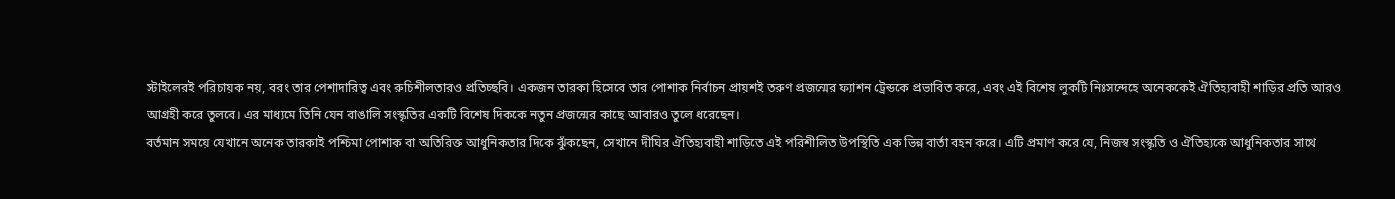স্টাইলেরই পরিচায়ক নয়, বরং তার পেশাদারিত্ব এবং রুচিশীলতারও প্রতিচ্ছবি। একজন তারকা হিসেবে তার পোশাক নির্বাচন প্রায়শই তরুণ প্রজন্মের ফ্যাশন ট্রেন্ডকে প্রভাবিত করে, এবং এই বিশেষ লুকটি নিঃসন্দেহে অনেককেই ঐতিহ্যবাহী শাড়ির প্রতি আরও আগ্রহী করে তুলবে। এর মাধ্যমে তিনি যেন বাঙালি সংস্কৃতির একটি বিশেষ দিককে নতুন প্রজন্মের কাছে আবারও তুলে ধরেছেন।
বর্তমান সময়ে যেখানে অনেক তারকাই পশ্চিমা পোশাক বা অতিরিক্ত আধুনিকতার দিকে ঝুঁকছেন, সেখানে দীঘির ঐতিহ্যবাহী শাড়িতে এই পরিশীলিত উপস্থিতি এক ভিন্ন বার্তা বহন করে। এটি প্রমাণ করে যে, নিজস্ব সংস্কৃতি ও ঐতিহ্যকে আধুনিকতার সাথে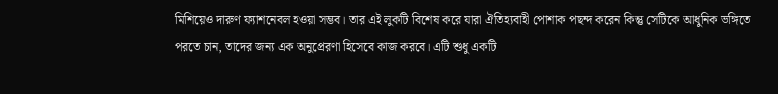মিশিয়েও দারুণ ফ্যাশনেবল হওয়া সম্ভব। তার এই লুকটি বিশেষ করে যারা ঐতিহ্যবাহী পোশাক পছন্দ করেন কিন্তু সেটিকে আধুনিক ভঙ্গিতে পরতে চান, তাদের জন্য এক অনুপ্রেরণা হিসেবে কাজ করবে। এটি শুধু একটি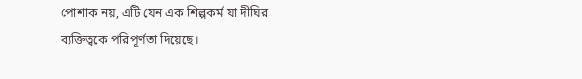পোশাক নয়, এটি যেন এক শিল্পকর্ম যা দীঘির ব্যক্তিত্বকে পরিপূর্ণতা দিয়েছে।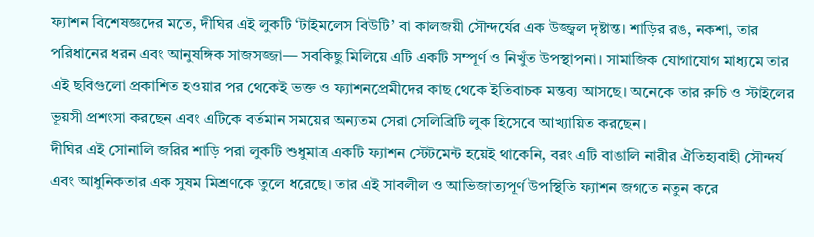ফ্যাশন বিশেষজ্ঞদের মতে, দীঘির এই লুকটি ‘টাইমলেস বিউটি’ বা কালজয়ী সৌন্দর্যের এক উজ্জ্বল দৃষ্টান্ত। শাড়ির রঙ, নকশা, তার পরিধানের ধরন এবং আনুষঙ্গিক সাজসজ্জা— সবকিছু মিলিয়ে এটি একটি সম্পূর্ণ ও নিখুঁত উপস্থাপনা। সামাজিক যোগাযোগ মাধ্যমে তার এই ছবিগুলো প্রকাশিত হওয়ার পর থেকেই ভক্ত ও ফ্যাশনপ্রেমীদের কাছ থেকে ইতিবাচক মন্তব্য আসছে। অনেকে তার রুচি ও স্টাইলের ভূয়সী প্রশংসা করছেন এবং এটিকে বর্তমান সময়ের অন্যতম সেরা সেলিব্রিটি লুক হিসেবে আখ্যায়িত করছেন।
দীঘির এই সোনালি জরির শাড়ি পরা লুকটি শুধুমাত্র একটি ফ্যাশন স্টেটমেন্ট হয়েই থাকেনি, বরং এটি বাঙালি নারীর ঐতিহ্যবাহী সৌন্দর্য এবং আধুনিকতার এক সুষম মিশ্রণকে তুলে ধরেছে। তার এই সাবলীল ও আভিজাত্যপূর্ণ উপস্থিতি ফ্যাশন জগতে নতুন করে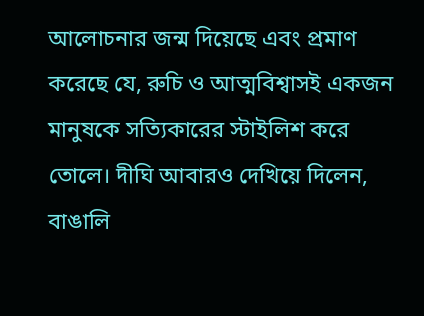আলোচনার জন্ম দিয়েছে এবং প্রমাণ করেছে যে, রুচি ও আত্মবিশ্বাসই একজন মানুষকে সত্যিকারের স্টাইলিশ করে তোলে। দীঘি আবারও দেখিয়ে দিলেন, বাঙালি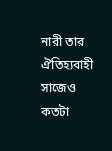নারী তার ঐতিহ্যবাহী সাজেও কতটা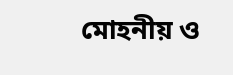মোহনীয় ও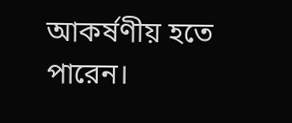আকর্ষণীয় হতে পারেন।